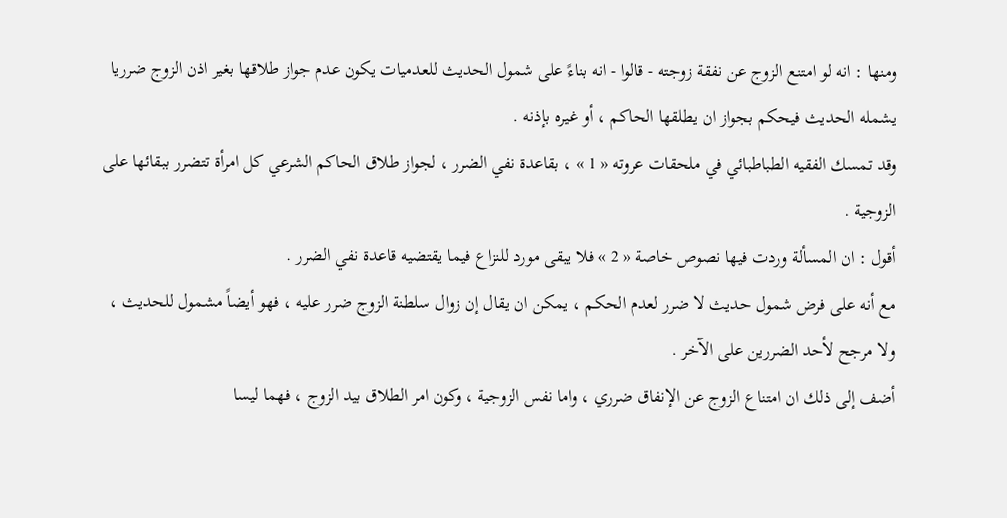ومنها : انه لو امتنع الزوج عن نفقة زوجته - قالوا - انه بناءً على شمول الحديث للعدميات يكون عدم جواز طلاقها بغير اذن الزوج ضرريا يشمله الحديث فيحكم بجواز ان يطلقها الحاكم ، أو غيره بإذنه .
وقد تمسك الفقيه الطباطبائي في ملحقات عروته « 1 » ، بقاعدة نفي الضرر ، لجواز طلاق الحاكم الشرعي كل امرأة تتضرر ببقائها على الزوجية .
أقول : ان المسألة وردت فيها نصوص خاصة « 2 » فلا يبقى مورد للنزاع فيما يقتضيه قاعدة نفي الضرر .
مع أنه على فرض شمول حديث لا ضرر لعدم الحكم ، يمكن ان يقال إن زوال سلطنة الزوج ضرر عليه ، فهو أيضاً مشمول للحديث ، ولا مرجح لأحد الضررين على الآخر .
أضف إلى ذلك ان امتناع الزوج عن الإنفاق ضرري ، واما نفس الزوجية ، وكون امر الطلاق بيد الزوج ، فهما ليسا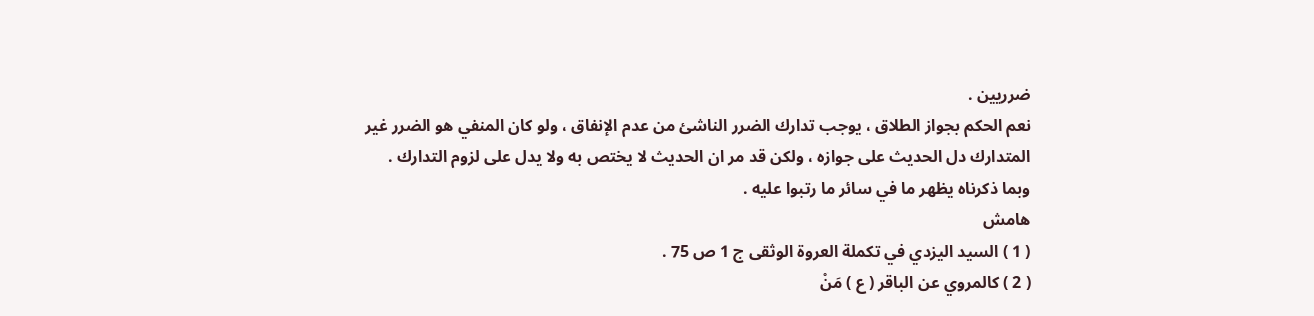ضرريين .
نعم الحكم بجواز الطلاق ، يوجب تدارك الضرر الناشئ من عدم الإنفاق ، ولو كان المنفي هو الضرر غير المتدارك دل الحديث على جوازه ، ولكن قد مر ان الحديث لا يختص به ولا يدل على لزوم التدارك .
وبما ذكرناه يظهر ما في سائر ما رتبوا عليه .
هامش
( 1 ) السيد اليزدي في تكملة العروة الوثقى ج 1 ص 75 .
( 2 ) كالمروي عن الباقر ( ع ) مَنْ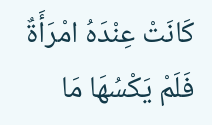كَانَتْ عِنْدَهُ امْرَأَةٌ فَلَمْ يَكْسُهَا مَا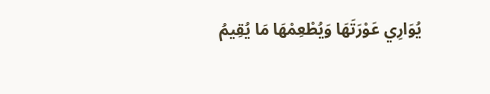يُوَارِي عَوْرَتَهَا وَيُطْعِمْهَا مَا يُقِيمُ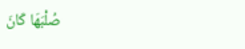صُلْبَهَا كَانَ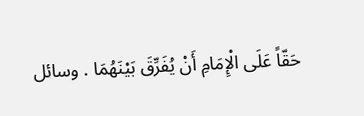حَقّاً عَلَى الْإِمَامِ أَنْ يُفَرِّقَ بَيْنَهُمَا . وسائل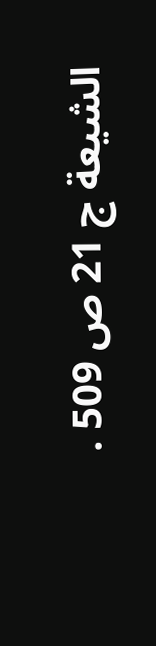الشيعة ج 21 ص 509 .